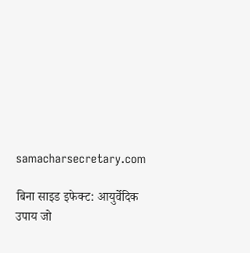samacharsecretary.com

बिना साइड इफेक्ट: आयुर्वेदिक उपाय जो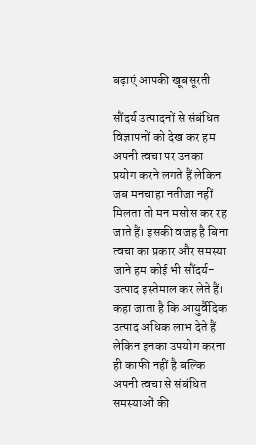बढ़ाएं आपकी खूबसूरती

सौंदर्य उत्पादनों से संबंधित विज्ञापनों को देख कर हम अपनी त्वचा पर उनका प्रयोग करने लगते हैं लेकिन जब मनचाहा नतीजा नहीं मिलता तो मन मसोस कर रह जाते हैं। इसकी वजह है बिना त्वचा का प्रकार और समस्या जाने हम कोई भी सौंदर्य-उत्पाद इस्तेमाल कर लेते हैं। कहा जाता है कि आयुर्वैदिक उत्पाद अधिक लाभ देते हैं लेकिन इनका उपयोग करना ही काफी नहीं है बल्कि अपनी त्वचा से संबंधित समस्याओं की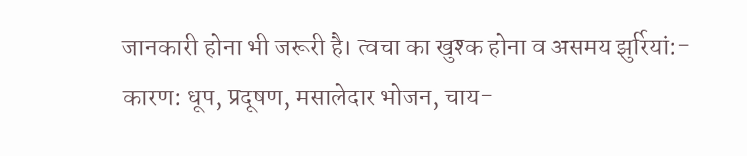जानकारी होना भी जरूरी है। त्वचा का खुश्क होना व असमय झुर्रियां:- कारण: धूप, प्रदूषण, मसालेदार भोजन, चाय-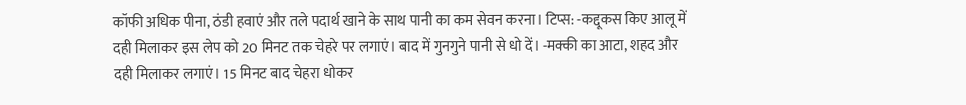कॉफी अधिक पीना, ठंडी हवाएं और तले पदार्थ खाने के साथ पानी का कम सेवन करना। टिप्स: -कद्दूकस किए आलू में दही मिलाकर इस लेप को 20 मिनट तक चेहरे पर लगाएं। बाद में गुनगुने पानी से धो दें। -मक्की का आटा, शहद और दही मिलाकर लगाएं। 15 मिनट बाद चेहरा धोकर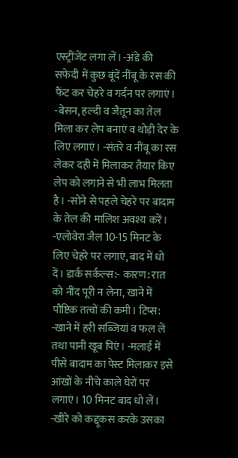एस्ट्रींजेंट लगा लें। -अंडे की सफेदी में कुछ बूंदें नींबू के रस की फैंट कर चेहरे व गर्दन पर लगाएं। -बेसन, हल्दी व जैतून का तेल मिला कर लेप बनाएं व थोड़ी देर के लिए लगाएं। -संतरे व नींबू का रस लेकर दही में मिलाकर तैयार किए लेप को लगाने से भी लाभ मिलता है। -सोने से पहले चेहरे पर बादाम के तेल की मालिश अवश्य करें। -एलोवेरा जैल 10-15 मिनट के लिए चेहरे पर लगाएं, बाद में धो दें। डार्क सर्कल्स:- कारण: रात को नींद पूरी न लेना, खाने में पौष्टिक तत्वों की कमी। टिप्स: -खाने में हरी सब्जियां व फल लें तथा पानी खूब पिएं। -मलाई में पीसे बादाम का पेस्ट मिलाकर इसे आंखों के नीचे काले घेरों पर लगाएं। 10 मिनट बाद धो लें। -खीरे को कद्दूकस करके उसका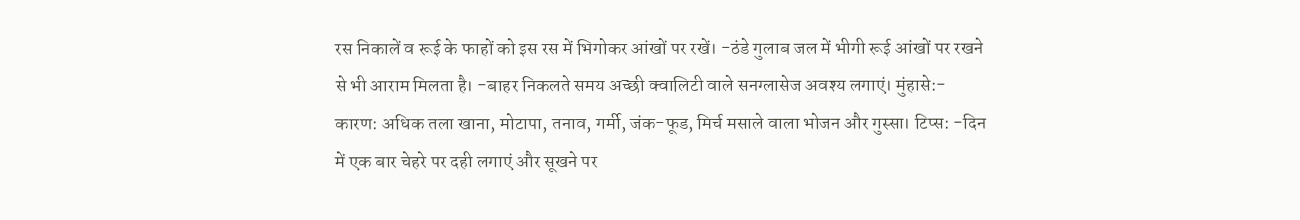रस निकालें व रूई के फाहों को इस रस में भिगोकर आंखों पर रखें। -ठंडे गुलाब जल में भीगी रूई आंखों पर रखने से भी आराम मिलता है। -बाहर निकलते समय अच्छी क्वालिटी वाले सनग्लासेज अवश्य लगाएं। मुंहासे:- कारण: अधिक तला खाना, मोटापा, तनाव, गर्मी, जंक-फूड, मिर्च मसाले वाला भोजन और गुस्सा। टिप्स: -दिन में एक बार चेहरे पर दही लगाएं और सूखने पर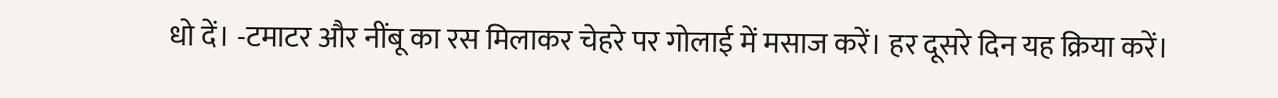धो दें। -टमाटर और नींबू का रस मिलाकर चेहरे पर गोलाई में मसाज करें। हर दूसरे दिन यह क्रिया करें।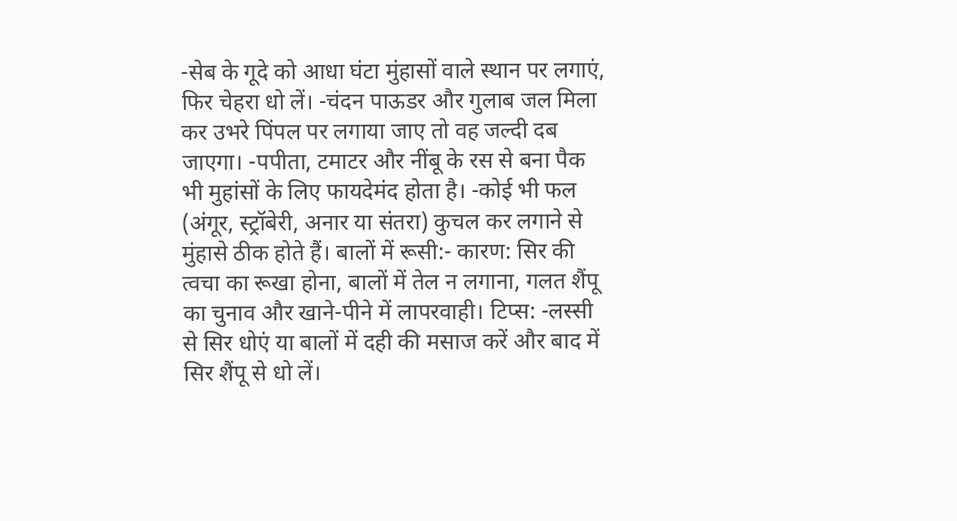-सेब के गूदे को आधा घंटा मुंहासों वाले स्थान पर लगाएं, फिर चेहरा धो लें। -चंदन पाऊडर और गुलाब जल मिला कर उभरे पिंपल पर लगाया जाए तो वह जल्दी दब जाएगा। -पपीता, टमाटर और नींबू के रस से बना पैक भी मुहांसों के लिए फायदेमंद होता है। -कोई भी फल (अंगूर, स्ट्रॉबेरी, अनार या संतरा) कुचल कर लगाने से मुंहासे ठीक होते हैं। बालों में रूसी:- कारण: सिर की त्वचा का रूखा होना, बालों में तेल न लगाना, गलत शैंपू का चुनाव और खाने-पीने में लापरवाही। टिप्स: -लस्सी से सिर धोएं या बालों में दही की मसाज करें और बाद में सिर शैंपू से धो लें।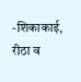-शिकाकाई, रीठा व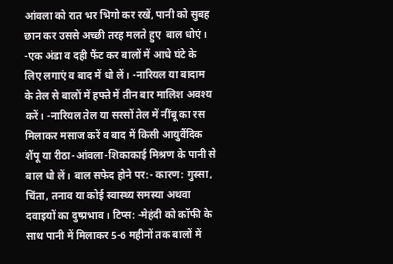आंवला को रात भर भिगो कर रखें, पानी को सुबह छान कर उससे अच्छी तरह मलते हुए  बाल धोएं। -एक अंडा व दही फैंट कर बालों में आधे घंटे के लिए लगाएं व बाद में धो लें। -नारियल या बादाम के तेल से बालों में हफ्ते में तीन बार मालिश अवश्य करें। -नारियल तेल या सरसों तेल में नींबू का रस मिलाकर मसाज करें व बाद में किसी आयुर्वैदिक शैंपू या रीठा-आंवला-शिकाकाई मिश्रण के पानी से बाल धो लें। बाल सफेद होने पर:- कारण: गुस्सा, चिंता, तनाव या कोई स्वास्थ्य समस्या अथवा दवाइयों का दुष्प्रभाव। टिप्स: -मेहंदी को कॉफी के साथ पानी में मिलाकर 5-6 महीनों तक बालों में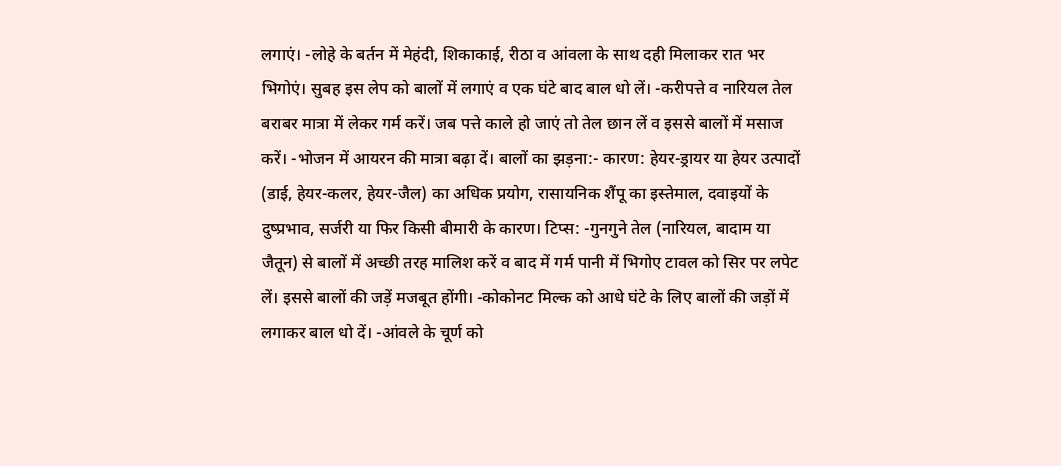लगाएं। -लोहे के बर्तन में मेहंदी, शिकाकाई, रीठा व आंवला के साथ दही मिलाकर रात भर भिगोएं। सुबह इस लेप को बालों में लगाएं व एक घंटे बाद बाल धो लें। -करीपत्ते व नारियल तेल बराबर मात्रा में लेकर गर्म करें। जब पत्ते काले हो जाएं तो तेल छान लें व इससे बालों में मसाज करें। -भोजन में आयरन की मात्रा बढ़ा दें। बालों का झड़ना:- कारण: हेयर-ड्रायर या हेयर उत्पादों (डाई, हेयर-कलर, हेयर-जैल) का अधिक प्रयोग, रासायनिक शैंपू का इस्तेमाल, दवाइयों के दुष्प्रभाव, सर्जरी या फिर किसी बीमारी के कारण। टिप्स: -गुनगुने तेल (नारियल, बादाम या जैतून) से बालों में अच्छी तरह मालिश करें व बाद में गर्म पानी में भिगोए टावल को सिर पर लपेट लें। इससे बालों की जड़ें मजबूत होंगी। -कोकोनट मिल्क को आधे घंटे के लिए बालों की जड़ों में लगाकर बाल धो दें। -आंवले के चूर्ण को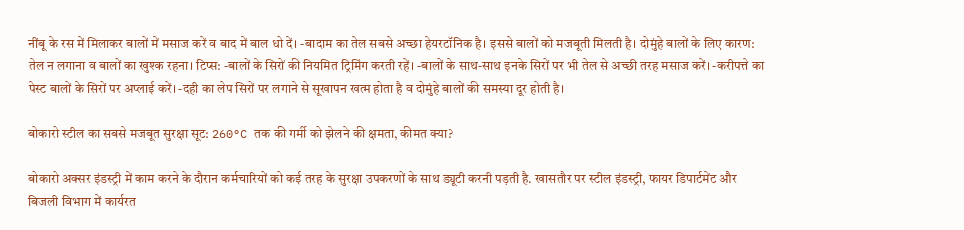नींबू के रस में मिलाकर बालों में मसाज करें व बाद में बाल धो दें। -बादाम का तेल सबसे अच्छा हेयरटॉनिक है। इससे बालों को मजबूती मिलती है। दोमुंहे बालों के लिए कारण: तेल न लगाना व बालों का खुश्क रहना। टिप्स: -बालों के सिरों की नियमित ट्रिमिंग करती रहें। -बालों के साथ-साथ इनके सिरों पर भी तेल से अच्छी तरह मसाज करें। -करीपत्ते का पेस्ट बालों के सिरों पर अप्लाई करें। -दही का लेप सिरों पर लगाने से सूखापन खत्म होता है व दोमुंहे बालों की समस्या दूर होती है।

बोकारो स्टील का सबसे मजबूत सुरक्षा सूट: 260°C तक की गर्मी को झेलने की क्षमता, कीमत क्या?

बोकारो अक्सर इंडस्ट्री में काम करने के दौरान कर्मचारियों को कई तरह के सुरक्षा उपकरणों के साथ ड्यूटी करनी पड़ती है. खासतौर पर स्टील इंडस्ट्री, फायर डिपार्टमेंट और बिजली विभाग में कार्यरत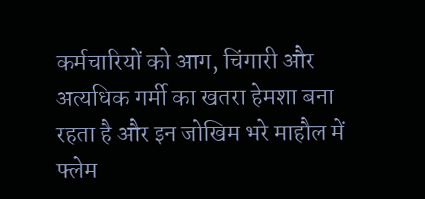कर्मचारियों को आग, चिंगारी और अत्यधिक गर्मी का खतरा हेमशा बना रहता है और इन जोखिम भरे माहौल में फ्लेम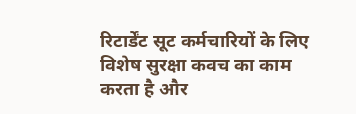रिटार्डेंट सूट कर्मचारियों के लिए विशेष सुरक्षा कवच का काम करता है और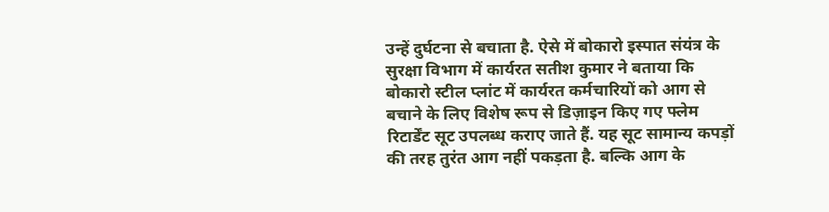उन्हें दुर्घटना से बचाता है. ऐसे में बोकारो इस्पात संयंत्र के सुरक्षा विभाग में कार्यरत सतीश कुमार ने बताया कि बोकारो स्टील प्लांट में कार्यरत कर्मचारियों को आग से बचाने के लिए विशेष रूप से डिज़ाइन किए गए फ्लेम रिटार्डेंट सूट उपलब्ध कराए जाते हैं. यह सूट सामान्य कपड़ों की तरह तुरंत आग नहीं पकड़ता है. बल्कि आग के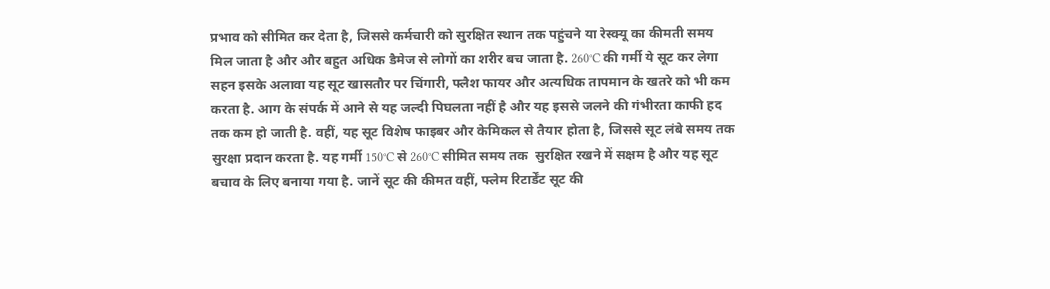प्रभाव को सीमित कर देता है, जिससे कर्मचारी को सुरक्षित स्थान तक पहुंचने या रेस्क्यू का कीमती समय मिल जाता है और और बहुत अधिक डैमेज से लोगों का शरीर बच जाता है. 260°C की गर्मी ये सूट कर लेगा सहन इसके अलावा यह सूट खासतौर पर चिंगारी, फ्लैश फायर और अत्यधिक तापमान के खतरे को भी कम करता है. आग के संपर्क में आने से यह जल्दी पिघलता नहीं है और यह इससे जलने की गंभीरता काफी हद तक कम हो जाती है. वहीं, यह सूट विशेष फाइबर और केमिकल से तैयार होता है, जिससे सूट लंबे समय तक सुरक्षा प्रदान करता है. यह गर्मी 150°C से 260°C सीमित समय तक  सुरक्षित रखने में सक्षम है और यह सूट बचाव के लिए बनाया गया है. जानें सूट की कीमत वहीं, फ्लेम रिटार्डेंट सूट की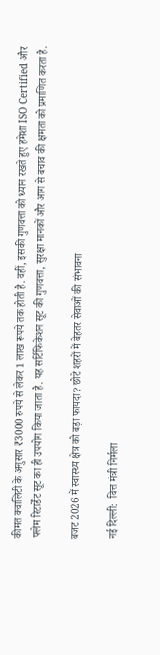कीमत क्वालिटी के अनुसार ₹3000 रुपये से लेकर 1 लाख रूपये तक होती है. वहीं, इसकी गुणवत्ता को ध्यान रखते हुए हमेशा ISO Certified और फ्लेम रिटार्डेंट सूट का ही उपयोग किया जाता है. यह सर्टिफिकेशन सूट की गुणवत्ता, सुरक्षा मानकों और आग से बचाव की क्षमता को प्रमाणित करता है.

बजट 2026 में स्वास्थ्य क्षेत्र को बड़ा फायदा? छोटे शहरों में बेहतर सेवाओं की संभावना

नई दिल्ली:  वित्त मंत्री निर्मला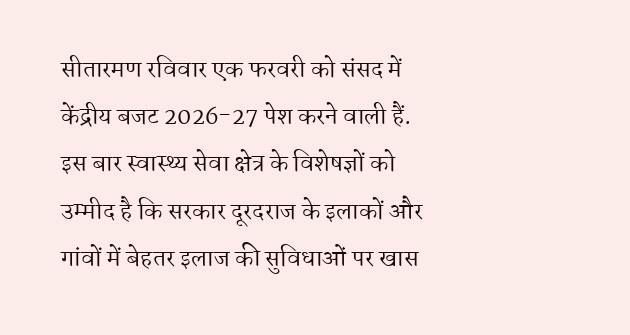सीतारमण रविवार एक फरवरी को संसद में केंद्रीय बजट 2026-27 पेश करने वाली हैं. इस बार स्वास्थ्य सेवा क्षेत्र के विशेषज्ञों को उम्मीद है कि सरकार दूरदराज के इलाकों और गांवों में बेहतर इलाज की सुविधाओं पर खास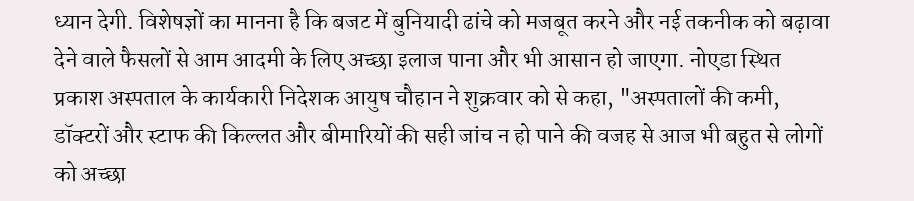ध्यान देगी. विशेषज्ञों का मानना है कि बजट में बुनियादी ढांचे को मजबूत करने और नई तकनीक को बढ़ावा देने वाले फैसलों से आम आदमी के लिए अच्छा इलाज पाना और भी आसान हो जाएगा. नोएडा स्थित प्रकाश अस्पताल के कार्यकारी निदेशक आयुष चौहान ने शुक्रवार को से कहा, "अस्पतालों की कमी, डॉक्टरों और स्टाफ की किल्लत और बीमारियों की सही जांच न हो पाने की वजह से आज भी बहुत से लोगों को अच्छा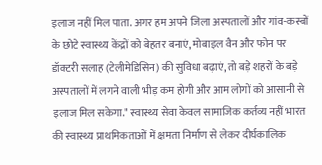इलाज नहीं मिल पाता. अगर हम अपने जिला अस्पतालों और गांव-कस्बों के छोटे स्वास्थ्य केंद्रों को बेहतर बनाएं, मोबाइल वैन और फोन पर डॉक्टरी सलाह (टेलीमेडिसिन) की सुविधा बढ़ाएं, तो बड़े शहरों के बड़े अस्पतालों में लगने वाली भीड़ कम होगी और आम लोगों को आसानी से इलाज मिल सकेगा." स्वास्थ्य सेवा केवल सामाजिक कर्तव्य नहीं भारत की स्वास्थ्य प्राथमिकताओं में क्षमता निर्माण से लेकर दीर्घकालिक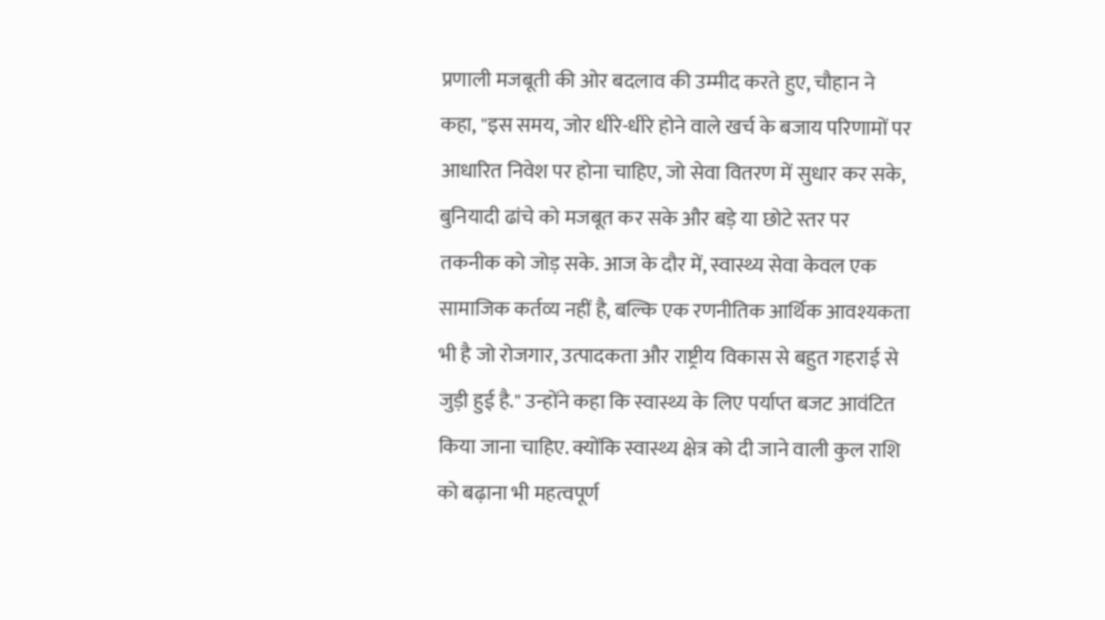प्रणाली मजबूती की ओर बदलाव की उम्मीद करते हुए, चौहान ने कहा, "इस समय, जोर धीरे-धीरे होने वाले खर्च के बजाय परिणामों पर आधारित निवेश पर होना चाहिए, जो सेवा वितरण में सुधार कर सके, बुनियादी ढांचे को मजबूत कर सके और बड़े या छोटे स्तर पर तकनीक को जोड़ सके. आज के दौर में, स्वास्थ्य सेवा केवल एक सामाजिक कर्तव्य नहीं है, बल्कि एक रणनीतिक आर्थिक आवश्यकता भी है जो रोजगार, उत्पादकता और राष्ट्रीय विकास से बहुत गहराई से जुड़ी हुई है." उन्होंने कहा कि स्वास्थ्य के लिए पर्याप्त बजट आवंटित किया जाना चाहिए. क्योंकि स्वास्थ्य क्षेत्र को दी जाने वाली कुल राशि को बढ़ाना भी महत्वपूर्ण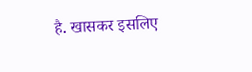है. खासकर इसलिए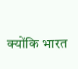क्योंकि भारत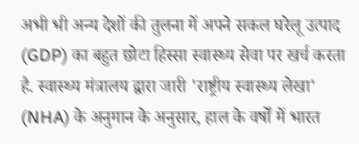अभी भी अन्य देशों की तुलना में अपने सकल घरेलू उत्पाद (GDP) का बहुत छोटा हिस्सा स्वास्थ्य सेवा पर खर्च करता है. स्वास्थ्य मंत्रालय द्वारा जारी 'राष्ट्रीय स्वास्थ्य लेखा' (NHA) के अनुमान के अनुसार, हाल के वर्षों में भारत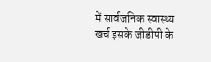में सार्वजनिक स्वास्थ्य खर्च इसके जीडीपी के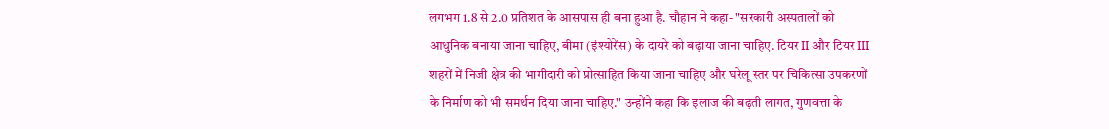लगभग 1.8 से 2.0 प्रतिशत के आसपास ही बना हुआ है. चौहान ने कहा- "सरकारी अस्पतालों को आधुनिक बनाया जाना चाहिए, बीमा (इंश्योरेंस) के दायरे को बढ़ाया जाना चाहिए. टियर II और टियर III शहरों में निजी क्षेत्र की भागीदारी को प्रोत्साहित किया जाना चाहिए और घरेलू स्तर पर चिकित्सा उपकरणों के निर्माण को भी समर्थन दिया जाना चाहिए." उन्होंने कहा कि इलाज की बढ़ती लागत, गुणवत्ता के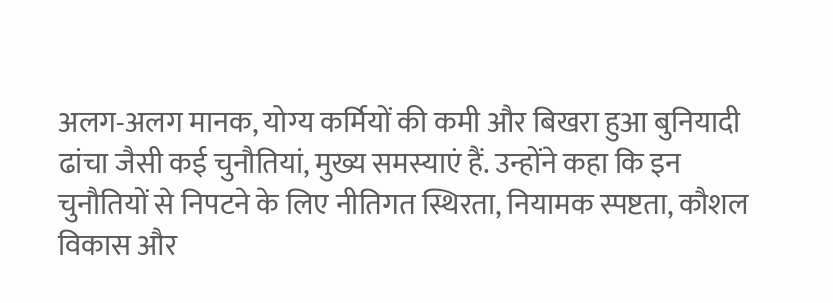अलग-अलग मानक, योग्य कर्मियों की कमी और बिखरा हुआ बुनियादी ढांचा जैसी कई चुनौतियां, मुख्य समस्याएं हैं. उन्होंने कहा कि इन चुनौतियों से निपटने के लिए नीतिगत स्थिरता, नियामक स्पष्टता, कौशल विकास और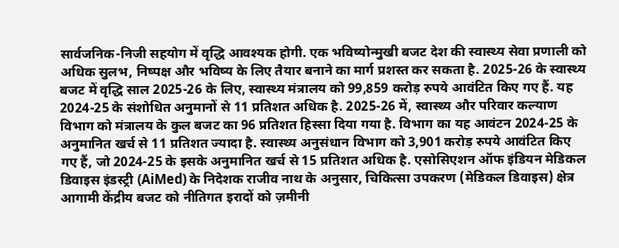सार्वजनिक-निजी सहयोग में वृद्धि आवश्यक होगी. एक भविष्योन्मुखी बजट देश की स्वास्थ्य सेवा प्रणाली को अधिक सुलभ, निष्पक्ष और भविष्य के लिए तैयार बनाने का मार्ग प्रशस्त कर सकता है. 2025-26 के स्वास्थ्य बजट में वृद्धि साल 2025-26 के लिए, स्वास्थ्य मंत्रालय को 99,859 करोड़ रुपये आवंटित किए गए हैं. यह 2024-25 के संशोधित अनुमानों से 11 प्रतिशत अधिक है. 2025-26 में, स्वास्थ्य और परिवार कल्याण विभाग को मंत्रालय के कुल बजट का 96 प्रतिशत हिस्सा दिया गया है. विभाग का यह आवंटन 2024-25 के अनुमानित खर्च से 11 प्रतिशत ज्यादा है. स्वास्थ्य अनुसंधान विभाग को 3,901 करोड़ रुपये आवंटित किए गए हैं, जो 2024-25 के इसके अनुमानित खर्च से 15 प्रतिशत अधिक है. एसोसिएशन ऑफ इंडियन मेडिकल डिवाइस इंडस्ट्री (AiMed) के निदेशक राजीव नाथ के अनुसार, चिकित्सा उपकरण (मेडिकल डिवाइस) क्षेत्र आगामी केंद्रीय बजट को नीतिगत इरादों को ज़मीनी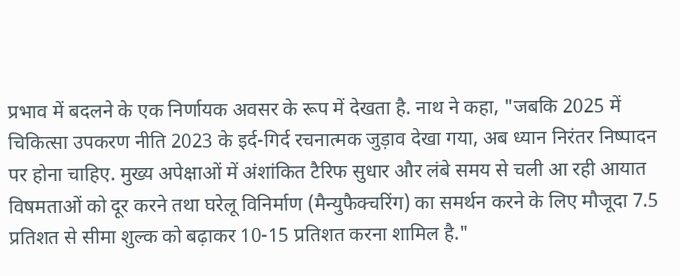प्रभाव में बदलने के एक निर्णायक अवसर के रूप में देखता है. नाथ ने कहा, "जबकि 2025 में चिकित्सा उपकरण नीति 2023 के इर्द-गिर्द रचनात्मक जुड़ाव देखा गया, अब ध्यान निरंतर निष्पादन पर होना चाहिए. मुख्य अपेक्षाओं में अंशांकित टैरिफ सुधार और लंबे समय से चली आ रही आयात विषमताओं को दूर करने तथा घरेलू विनिर्माण (मैन्युफैक्चरिंग) का समर्थन करने के लिए मौजूदा 7.5 प्रतिशत से सीमा शुल्क को बढ़ाकर 10-15 प्रतिशत करना शामिल है."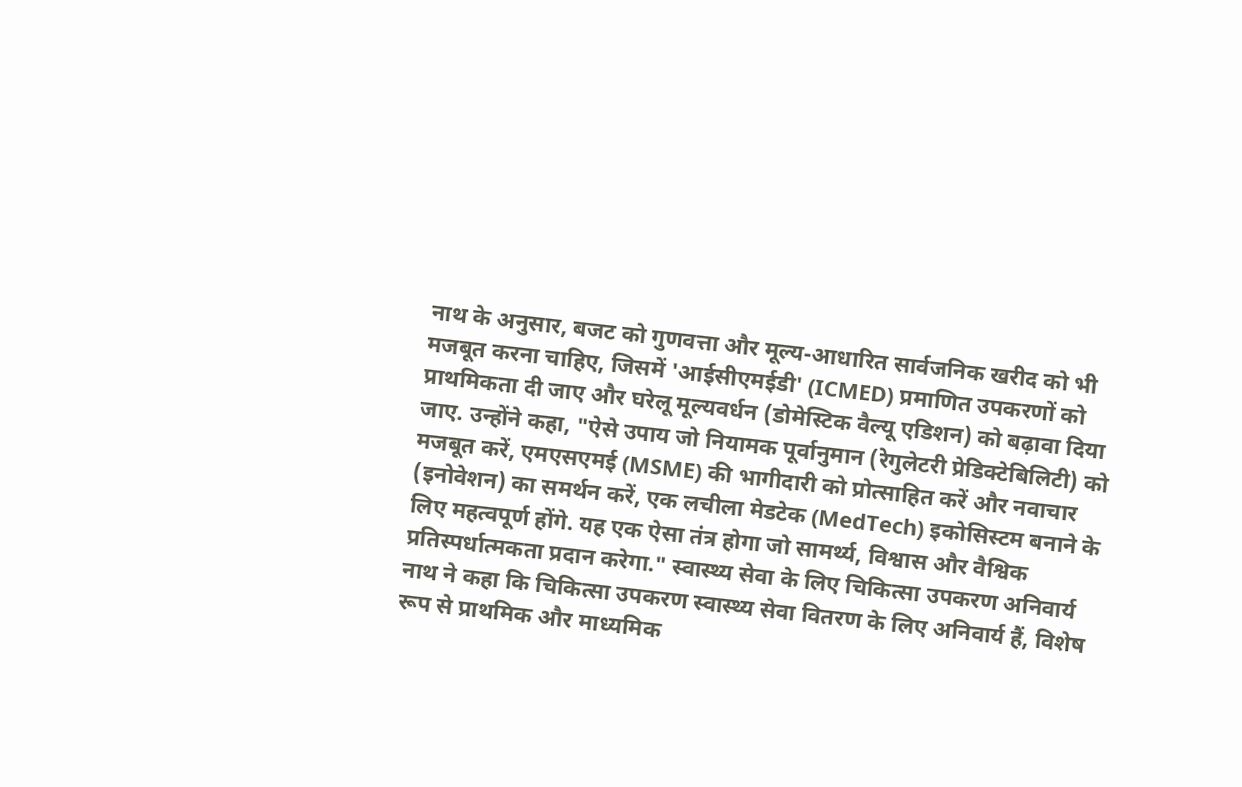नाथ के अनुसार, बजट को गुणवत्ता और मूल्य-आधारित सार्वजनिक खरीद को भी मजबूत करना चाहिए, जिसमें 'आईसीएमईडी' (ICMED) प्रमाणित उपकरणों को प्राथमिकता दी जाए और घरेलू मूल्यवर्धन (डोमेस्टिक वैल्यू एडिशन) को बढ़ावा दिया जाए. उन्होंने कहा, "ऐसे उपाय जो नियामक पूर्वानुमान (रेगुलेटरी प्रेडिक्टेबिलिटी) को मजबूत करें, एमएसएमई (MSME) की भागीदारी को प्रोत्साहित करें और नवाचार (इनोवेशन) का समर्थन करें, एक लचीला मेडटेक (MedTech) इकोसिस्टम बनाने के लिए महत्वपूर्ण होंगे. यह एक ऐसा तंत्र होगा जो सामर्थ्य, विश्वास और वैश्विक प्रतिस्पर्धात्मकता प्रदान करेगा." स्वास्थ्य सेवा के लिए चिकित्सा उपकरण अनिवार्य नाथ ने कहा कि चिकित्सा उपकरण स्वास्थ्य सेवा वितरण के लिए अनिवार्य हैं, विशेष रूप से प्राथमिक और माध्यमिक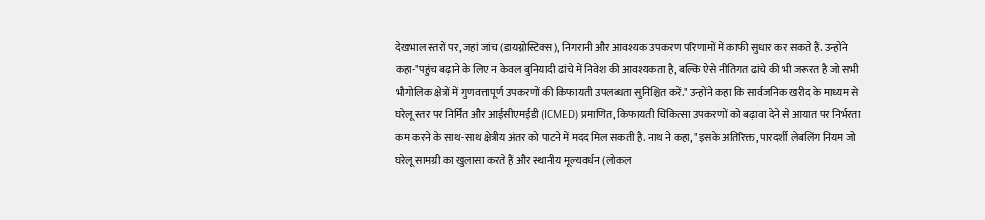देखभाल स्तरों पर, जहां जांच (डायग्नोस्टिक्स), निगरानी और आवश्यक उपकरण परिणामों में काफी सुधार कर सकते हैं. उन्होंने कहा-"पहुंच बढ़ाने के लिए न केवल बुनियादी ढांचे में निवेश की आवश्यकता है, बल्कि ऐसे नीतिगत ढांचे की भी जरूरत है जो सभी भौगोलिक क्षेत्रों में गुणवत्तापूर्ण उपकरणों की किफायती उपलब्धता सुनिश्चित करें." उन्होंने कहा कि सार्वजनिक खरीद के माध्यम से घरेलू स्तर पर निर्मित और आईसीएमईडी (ICMED) प्रमाणित, किफायती चिकित्सा उपकरणों को बढ़ावा देने से आयात पर निर्भरता कम करने के साथ-साथ क्षेत्रीय अंतर को पाटने में मदद मिल सकती है. नाथ ने कहा, "इसके अतिरिक्त, पारदर्शी लेबलिंग नियम जो घरेलू सामग्री का खुलासा करते हैं और स्थानीय मूल्यवर्धन (लोकल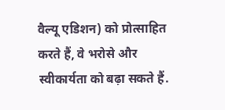वैल्यू एडिशन) को प्रोत्साहित करते हैं, वे भरोसे और स्वीकार्यता को बढ़ा सकते हैं.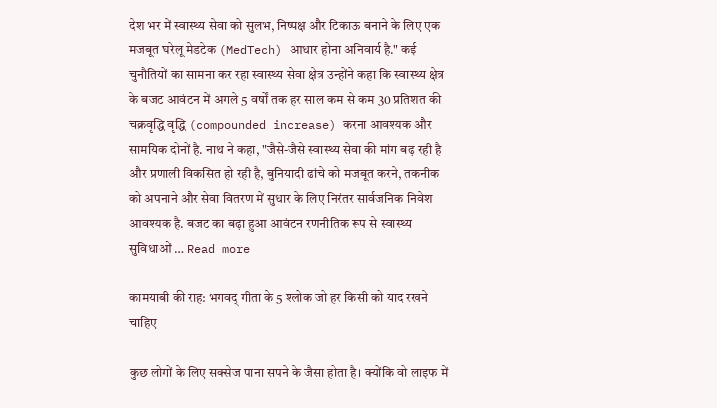देश भर में स्वास्थ्य सेवा को सुलभ, निष्पक्ष और टिकाऊ बनाने के लिए एक मजबूत घरेलू मेडटेक (MedTech) आधार होना अनिवार्य है." कई चुनौतियों का सामना कर रहा स्वास्थ्य सेवा क्षेत्र उन्होंने कहा कि स्वास्थ्य क्षेत्र के बजट आवंटन में अगले 5 वर्षों तक हर साल कम से कम 30 प्रतिशत की चक्रवृद्धि वृद्धि (compounded increase) करना आवश्यक और सामयिक दोनों है. नाथ ने कहा, "जैसे-जैसे स्वास्थ्य सेवा की मांग बढ़ रही है और प्रणाली विकसित हो रही है, बुनियादी ढांचे को मजबूत करने, तकनीक को अपनाने और सेवा वितरण में सुधार के लिए निरंतर सार्वजनिक निवेश आवश्यक है. बजट का बढ़ा हुआ आवंटन रणनीतिक रूप से स्वास्थ्य सुविधाओं … Read more

कामयाबी की राह: भगवद् गीता के 5 श्लोक जो हर किसी को याद रखने चाहिए

कुछ लोगों के लिए सक्सेज पाना सपने के जैसा होता है। क्योंकि वो लाइफ में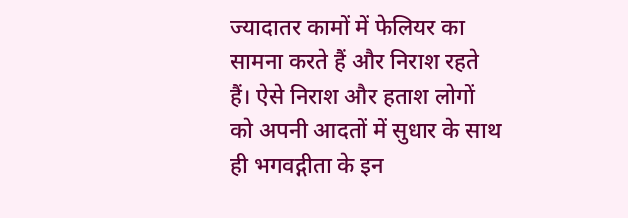ज्यादातर कामों में फेलियर का सामना करते हैं और निराश रहते हैं। ऐसे निराश और हताश लोगों को अपनी आदतों में सुधार के साथ ही भगवद्गीता के इन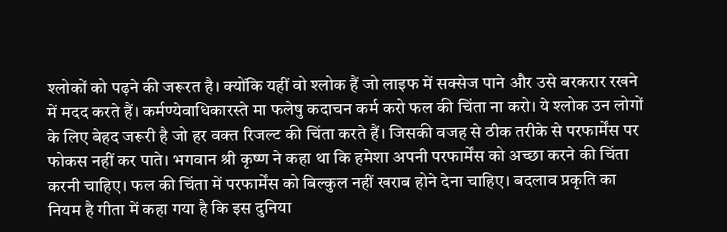श्लोकों को पढ़ने की जरूरत है। क्योंकि यहीं वो श्लोक हैं जो लाइफ में सक्सेज पाने और उसे बरकरार रखने में मदद करते हैं। कर्मण्येवाधिकारस्ते मा फलेषु कदाचन कर्म करो फल की चिंता ना करो। ये श्लोक उन लोगों के लिए बेहद जरूरी है जो हर वक्त रिजल्ट की चिंता करते हैं। जिसकी वजह से ठीक तरीके से परफार्मेंस पर फोकस नहीं कर पाते। भगवान श्री कृष्ण ने कहा था कि हमेशा अपनी परफार्मेंस को अच्छा करने की चिंता करनी चाहिए। फल की चिंता में परफार्मेंस को बिल्कुल नहीं खराब होने देना चाहिए। बदलाव प्रकृति का नियम है गीता में कहा गया है कि इस दुनिया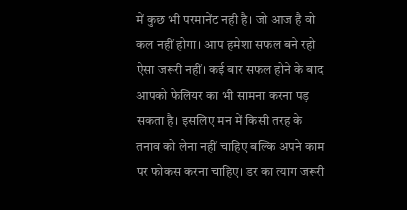में कुछ भी परमानेंट नही है। जो आज है वो कल नहीं होगा। आप हमेशा सफल बने रहो ऐसा जरूरी नहीं। कई बार सफल होने के बाद आपको फेलियर का भी सामना करना पड़ सकता है। इसलिए मन में किसी तरह के तनाव को लेना नहीं चाहिए बल्कि अपने काम पर फोकस करना चाहिए। डर का त्याग जरूरी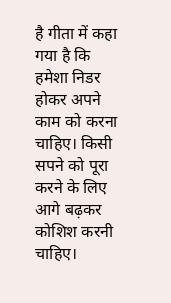है गीता में कहा गया है कि हमेशा निडर होकर अपने काम को करना चाहिए। किसी सपने को पूरा करने के लिए आगे बढ़कर कोशिश करनी चाहिए।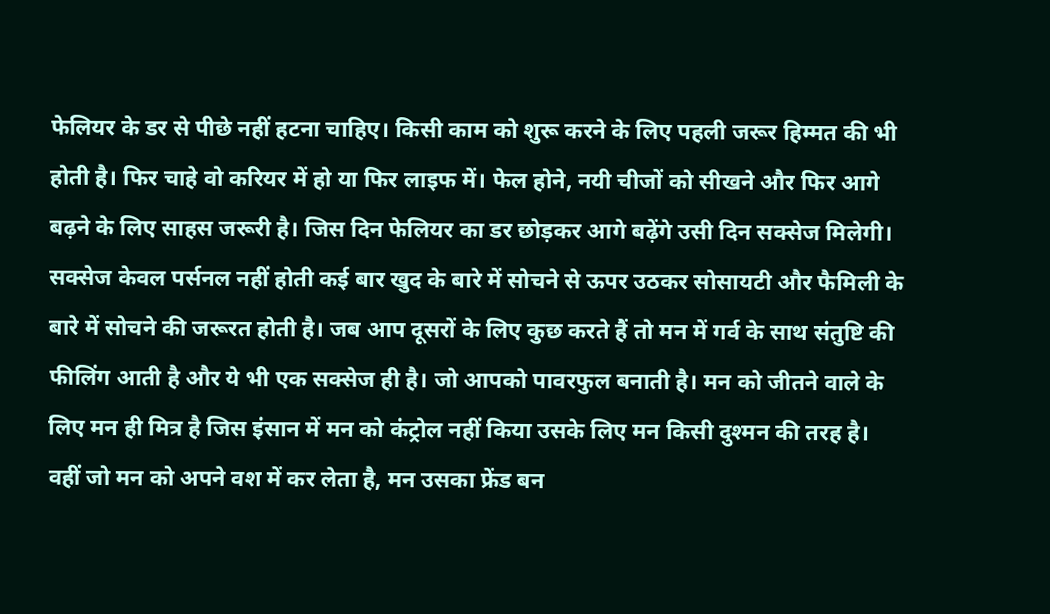फेलियर के डर से पीछे नहीं हटना चाहिए। किसी काम को शुरू करने के लिए पहली जरूर हिम्मत की भी होती है। फिर चाहे वो करियर में हो या फिर लाइफ में। फेल होने, नयी चीजों को सीखने और फिर आगे बढ़ने के लिए साहस जरूरी है। जिस दिन फेलियर का डर छोड़कर आगे बढ़ेंगे उसी दिन सक्सेज मिलेगी। सक्सेज केवल पर्सनल नहीं होती कई बार खुद के बारे में सोचने से ऊपर उठकर सोसायटी और फैमिली के बारे में सोचने की जरूरत होती है। जब आप दूसरों के लिए कुछ करते हैं तो मन में गर्व के साथ संतुष्टि की फीलिंग आती है और ये भी एक सक्सेज ही है। जो आपको पावरफुल बनाती है। मन को जीतने वाले के लिए मन ही मित्र है जिस इंसान में मन को कंट्रोल नहीं किया उसके लिए मन किसी दुश्मन की तरह है। वहीं जो मन को अपने वश में कर लेता है, मन उसका फ्रेंड बन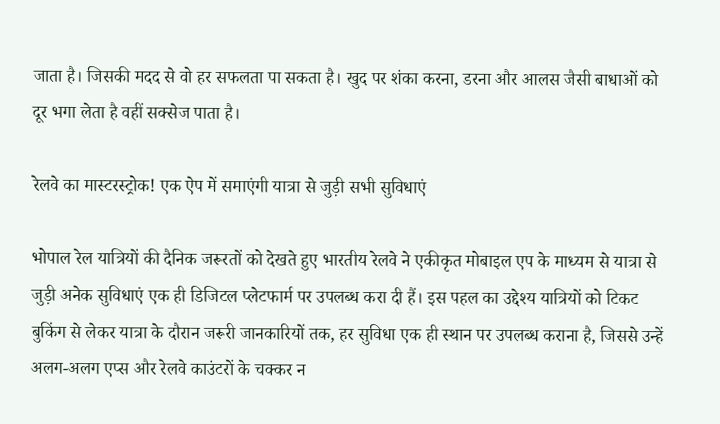जाता है। जिसकी मदद से वो हर सफलता पा सकता है। खुद पर शंका करना, डरना और आलस जैसी बाधाओं को दूर भगा लेता है वहीं सक्सेज पाता है।

रेलवे का मास्टरस्ट्रोक! एक ऐप में समाएंगी यात्रा से जुड़ी सभी सुविधाएं

भोपाल रेल यात्रियों की दैनिक जरूरतों को देखते हुए भारतीय रेलवे ने एकीकृत मोबाइल एप के माध्यम से यात्रा से जुड़ी अनेक सुविधाएं एक ही डिजिटल प्लेटफार्म पर उपलब्ध करा दी हैं। इस पहल का उद्देश्य यात्रियों को टिकट बुकिंग से लेकर यात्रा के दौरान जरूरी जानकारियों तक, हर सुविधा एक ही स्थान पर उपलब्ध कराना है, जिससे उन्हें अलग-अलग एप्स और रेलवे काउंटरों के चक्कर न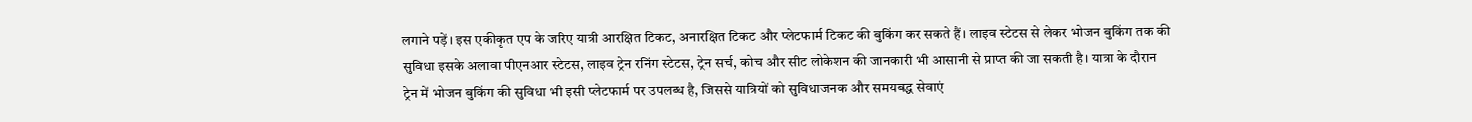लगाने पड़ें। इस एकीकृत एप के जरिए यात्री आरक्षित टिकट, अनारक्षित टिकट और प्लेटफार्म टिकट की बुकिंग कर सकते हैं। लाइव स्टेटस से लेकर भोजन बुकिंग तक की सुविधा इसके अलावा पीएनआर स्टेटस, लाइव ट्रेन रनिंग स्टेटस, ट्रेन सर्च, कोच और सीट लोकेशन की जानकारी भी आसानी से प्राप्त की जा सकती है। यात्रा के दौरान ट्रेन में भोजन बुकिंग की सुविधा भी इसी प्लेटफार्म पर उपलब्ध है, जिससे यात्रियों को सुविधाजनक और समयबद्ध सेवाएं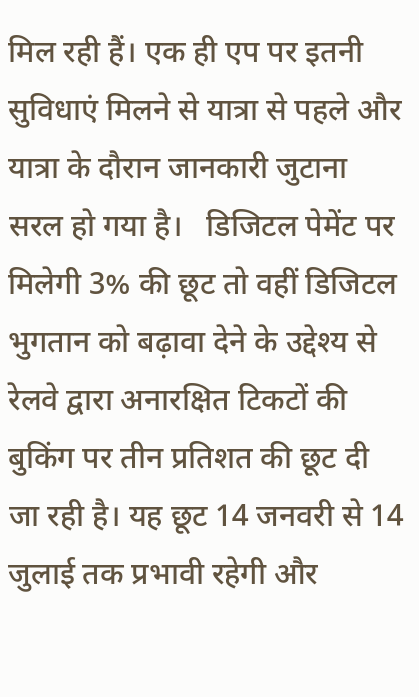मिल रही हैं। एक ही एप पर इतनी सुविधाएं मिलने से यात्रा से पहले और यात्रा के दौरान जानकारी जुटाना सरल हो गया है।   डिजिटल पेमेंट पर मिलेगी 3% की छूट तो वहीं डिजिटल भुगतान को बढ़ावा देने के उद्देश्य से रेलवे द्वारा अनारक्षित टिकटों की बुकिंग पर तीन प्रतिशत की छूट दी जा रही है। यह छूट 14 जनवरी से 14 जुलाई तक प्रभावी रहेगी और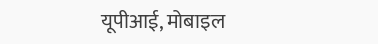यूपीआई, मोबाइल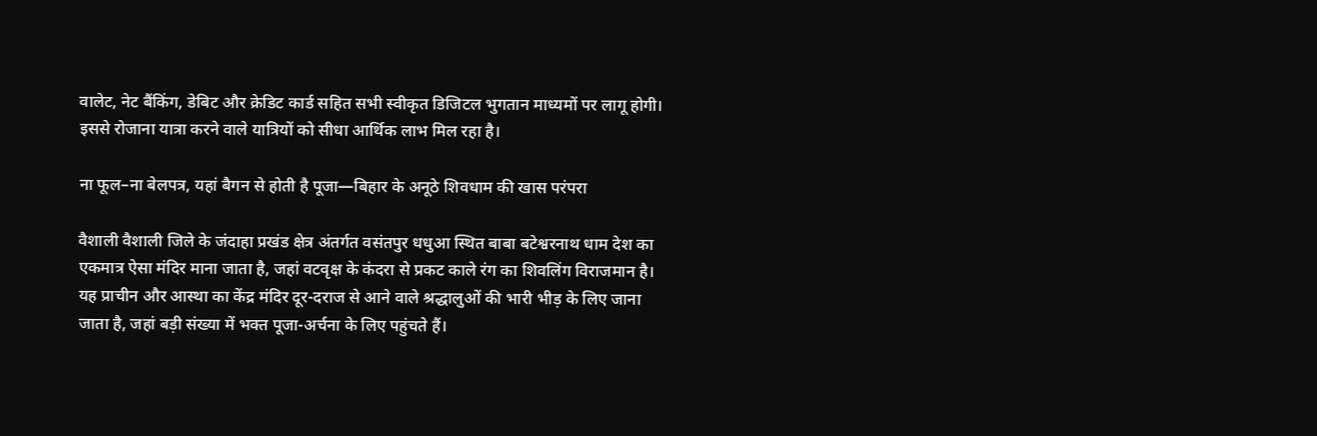वालेट, नेट बैंकिंग, डेबिट और क्रेडिट कार्ड सहित सभी स्वीकृत डिजिटल भुगतान माध्यमों पर लागू होगी। इससे रोजाना यात्रा करने वाले यात्रियों को सीधा आर्थिक लाभ मिल रहा है।

ना फूल–ना बेलपत्र, यहां बैगन से होती है पूजा—बिहार के अनूठे शिवधाम की खास परंपरा

वैशाली वैशाली जिले के जंदाहा प्रखंड क्षेत्र अंतर्गत वसंतपुर धधुआ स्थित बाबा बटेश्वरनाथ धाम देश का एकमात्र ऐसा मंदिर माना जाता है, जहां वटवृक्ष के कंदरा से प्रकट काले रंग का शिवलिंग विराजमान है। यह प्राचीन और आस्था का केंद्र मंदिर दूर-दराज से आने वाले श्रद्धालुओं की भारी भीड़ के लिए जाना जाता है, जहां बड़ी संख्या में भक्त पूजा-अर्चना के लिए पहुंचते हैं।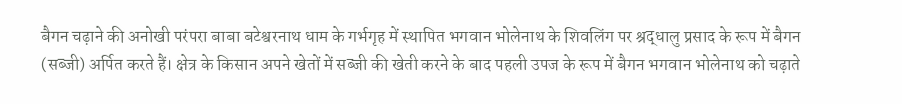बैगन चढ़ाने की अनोखी परंपरा बाबा बटेश्वरनाथ धाम के गर्भगृह में स्थापित भगवान भोलेनाथ के शिवलिंग पर श्रद्धालु प्रसाद के रूप में बैगन (सब्जी) अर्पित करते हैं। क्षेत्र के किसान अपने खेतों में सब्जी की खेती करने के बाद पहली उपज के रूप में बैगन भगवान भोलेनाथ को चढ़ाते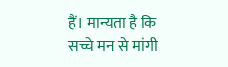हैं। मान्यता है कि सच्चे मन से मांगी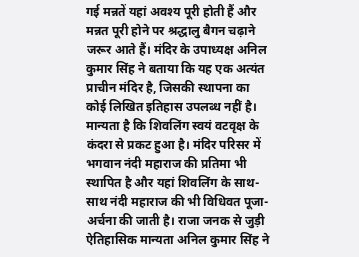गई मन्नतें यहां अवश्य पूरी होती हैं और मन्नत पूरी होने पर श्रद्धालु बैगन चढ़ाने जरूर आते हैं। मंदिर के उपाध्यक्ष अनिल कुमार सिंह ने बताया कि यह एक अत्यंत प्राचीन मंदिर है, जिसकी स्थापना का कोई लिखित इतिहास उपलब्ध नहीं है। मान्यता है कि शिवलिंग स्वयं वटवृक्ष के कंदरा से प्रकट हुआ है। मंदिर परिसर में भगवान नंदी महाराज की प्रतिमा भी स्थापित है और यहां शिवलिंग के साथ-साथ नंदी महाराज की भी विधिवत पूजा-अर्चना की जाती है। राजा जनक से जुड़ी ऐतिहासिक मान्यता अनिल कुमार सिंह ने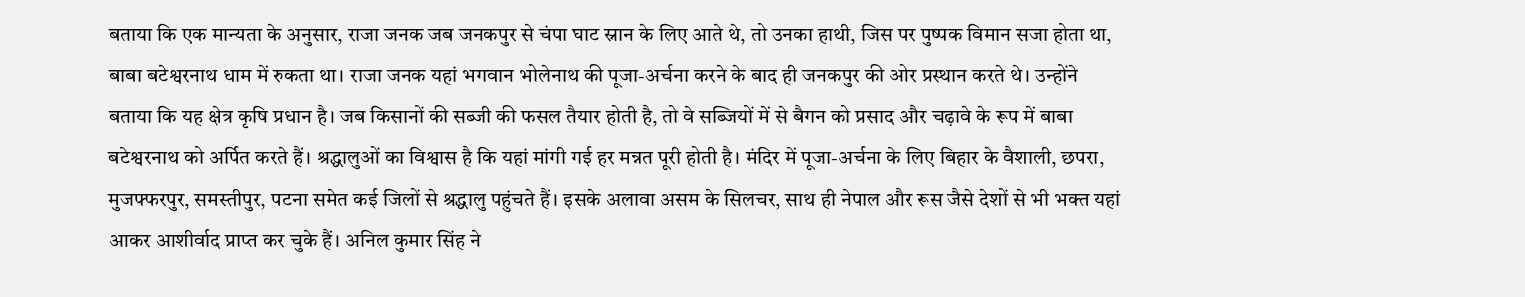बताया कि एक मान्यता के अनुसार, राजा जनक जब जनकपुर से चंपा घाट स्नान के लिए आते थे, तो उनका हाथी, जिस पर पुष्पक विमान सजा होता था, बाबा बटेश्वरनाथ धाम में रुकता था। राजा जनक यहां भगवान भोलेनाथ की पूजा-अर्चना करने के बाद ही जनकपुर की ओर प्रस्थान करते थे। उन्होंने बताया कि यह क्षेत्र कृषि प्रधान है। जब किसानों की सब्जी की फसल तैयार होती है, तो वे सब्जियों में से बैगन को प्रसाद और चढ़ावे के रूप में बाबा बटेश्वरनाथ को अर्पित करते हैं। श्रद्धालुओं का विश्वास है कि यहां मांगी गई हर मन्नत पूरी होती है। मंदिर में पूजा-अर्चना के लिए बिहार के वैशाली, छपरा, मुजफ्फरपुर, समस्तीपुर, पटना समेत कई जिलों से श्रद्धालु पहुंचते हैं। इसके अलावा असम के सिलचर, साथ ही नेपाल और रूस जैसे देशों से भी भक्त यहां आकर आशीर्वाद प्राप्त कर चुके हैं। अनिल कुमार सिंह ने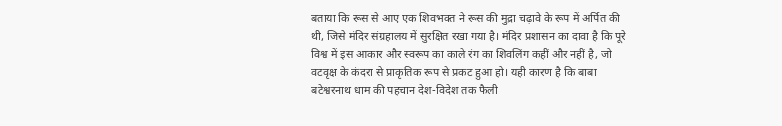बताया कि रूस से आए एक शिवभक्त ने रूस की मुद्रा चढ़ावे के रूप में अर्पित की थी, जिसे मंदिर संग्रहालय में सुरक्षित रखा गया है। मंदिर प्रशासन का दावा है कि पूरे विश्व में इस आकार और स्वरूप का काले रंग का शिवलिंग कहीं और नहीं है, जो वटवृक्ष के कंदरा से प्राकृतिक रूप से प्रकट हुआ हो। यही कारण है कि बाबा बटेश्वरनाथ धाम की पहचान देश-विदेश तक फैली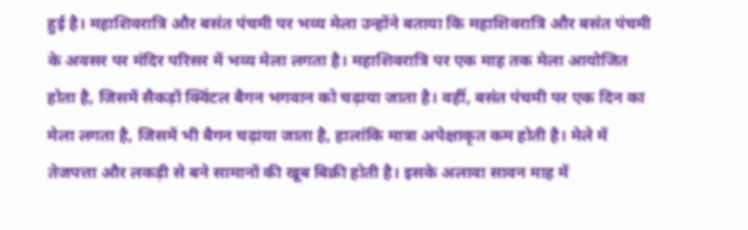हुई है। महाशिवरात्रि और बसंत पंचमी पर भव्य मेला उन्होंने बताया कि महाशिवरात्रि और बसंत पंचमी के अवसर पर मंदिर परिसर में भव्य मेला लगता है। महाशिवरात्रि पर एक माह तक मेला आयोजित होता है, जिसमें सैकड़ों क्विंटल बैगन भगवान को चढ़ाया जाता है। वहीं, बसंत पंचमी पर एक दिन का मेला लगता है, जिसमें भी बैगन चढ़ाया जाता है, हालांकि मात्रा अपेक्षाकृत कम होती है। मेले में तेजपत्ता और लकड़ी से बने सामानों की खूब बिक्री होती है। इसके अलावा सावन माह में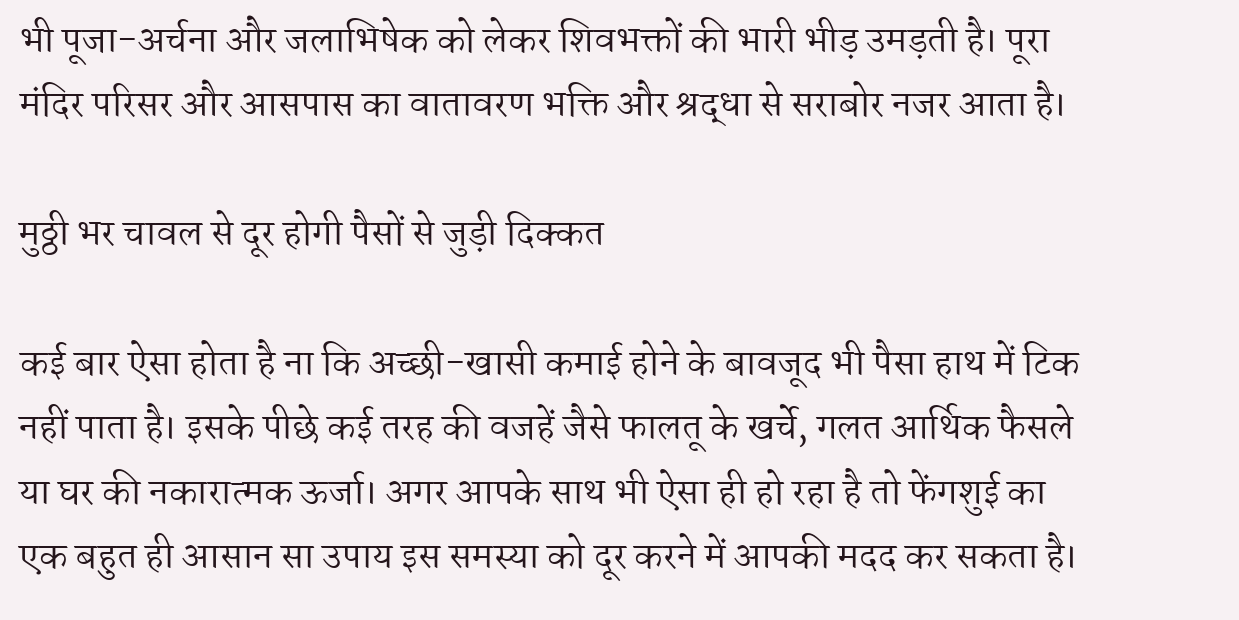भी पूजा-अर्चना और जलाभिषेक को लेकर शिवभक्तों की भारी भीड़ उमड़ती है। पूरा मंदिर परिसर और आसपास का वातावरण भक्ति और श्रद्धा से सराबोर नजर आता है।

मुठ्ठी भर चावल से दूर होगी पैसों से जुड़ी दिक्कत

कई बार ऐसा होता है ना कि अच्छी-खासी कमाई होने के बावजूद भी पैसा हाथ में टिक नहीं पाता है। इसके पीछे कई तरह की वजहें जैसे फालतू के खर्चे, गलत आर्थिक फैसले या घर की नकारात्मक ऊर्जा। अगर आपके साथ भी ऐसा ही हो रहा है तो फेंगशुई का एक बहुत ही आसान सा उपाय इस समस्या को दूर करने में आपकी मदद कर सकता है।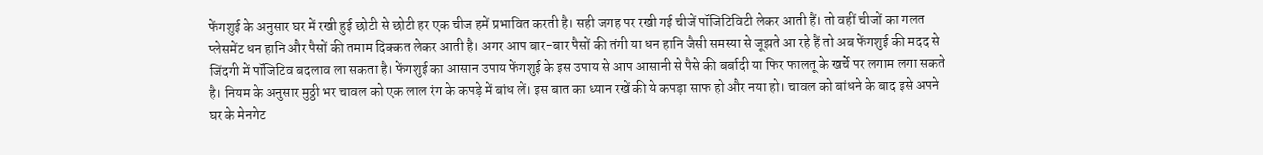फेंगशुई के अनुसार घर में रखी हुई छोटी से छोटी हर एक चीज हमें प्रभावित करती है। सही जगह पर रखी गई चीजें पॉजिटिविटी लेकर आती हैं। तो वहीं चीजों का गलत प्लेसमेंट धन हानि और पैसों की तमाम दिक्कत लेकर आती है। अगर आप बार-बार पैसों की तंगी या धन हानि जैसी समस्या से जूझते आ रहे हैं तो अब फेंगशुई की मदद से जिंदगी में पॉजिटिव बदलाव ला सकता है। फेंगशुई का आसान उपाय फेंगशुई के इस उपाय से आप आसानी से पैसे की बर्बादी या फिर फालतू के खर्चे पर लगाम लगा सकते है। नियम के अनुसार मुठ्ठी भर चावल को एक लाल रंग के कपड़े में बांध लें। इस बात का ध्यान रखें की ये कपड़ा साफ हो और नया हो। चावल को बांधने के बाद इसे अपने घर के मेनगेट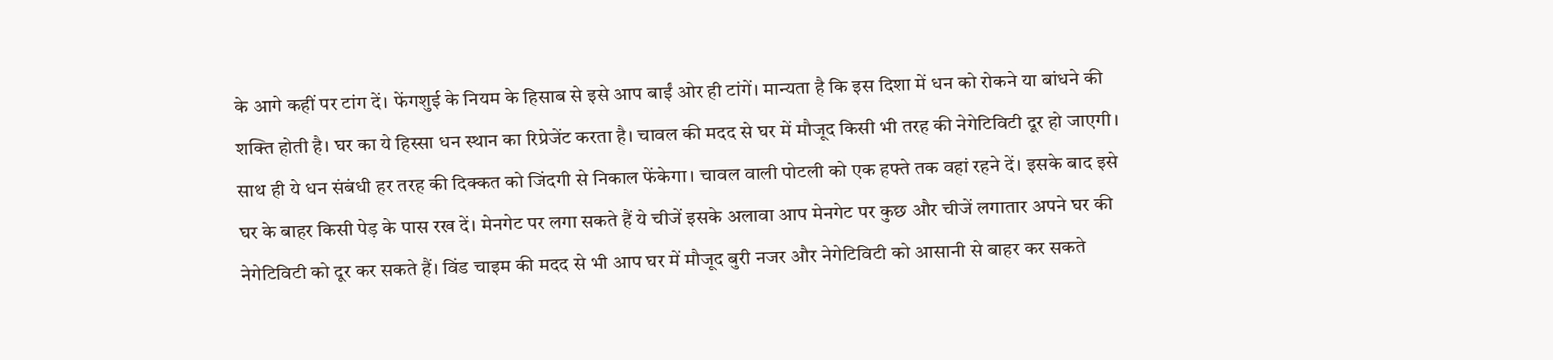के आगे कहीं पर टांग दें। फेंगशुई के नियम के हिसाब से इसे आप बाईं ओर ही टांगें। मान्यता है कि इस दिशा में धन को रोकने या बांधने की शक्ति होती है। घर का ये हिस्सा धन स्थान का रिप्रेजेंट करता है। चावल की मदद से घर में मौजूद किसी भी तरह की नेगेटिविटी दूर हो जाएगी। साथ ही ये धन संबंधी हर तरह की दिक्कत को जिंदगी से निकाल फेंकेगा। चावल वाली पोटली को एक हफ्ते तक वहां रहने दें। इसके बाद इसे घर के बाहर किसी पेड़ के पास रख दें। मेनगेट पर लगा सकते हैं ये चीजें इसके अलावा आप मेनगेट पर कुछ और चीजें लगातार अपने घर की नेगेटिविटी को दूर कर सकते हैं। विंड चाइम की मदद से भी आप घर में मौजूद बुरी नजर और नेगेटिविटी को आसानी से बाहर कर सकते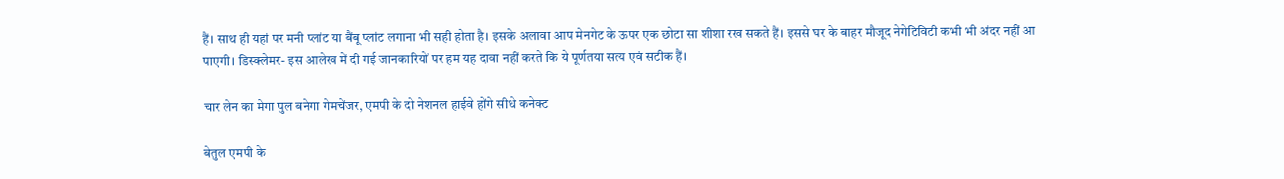हैं। साथ ही यहां पर मनी प्लांट या बैंबू प्लांट लगाना भी सही होता है। इसके अलावा आप मेनगेट के ऊपर एक छोटा सा शीशा रख सकते हैं। इससे घर के बाहर मौजूद नेगेटिविटी कभी भी अंदर नहीं आ पाएगी। डिस्क्लेमर- इस आलेख में दी गई जानकारियों पर हम यह दावा नहीं करते कि ये पूर्णतया सत्य एवं सटीक हैं।

चार लेन का मेगा पुल बनेगा गेमचेंजर, एमपी के दो नेशनल हाईवे होंगे सीधे कनेक्ट

बेतुल एमपी के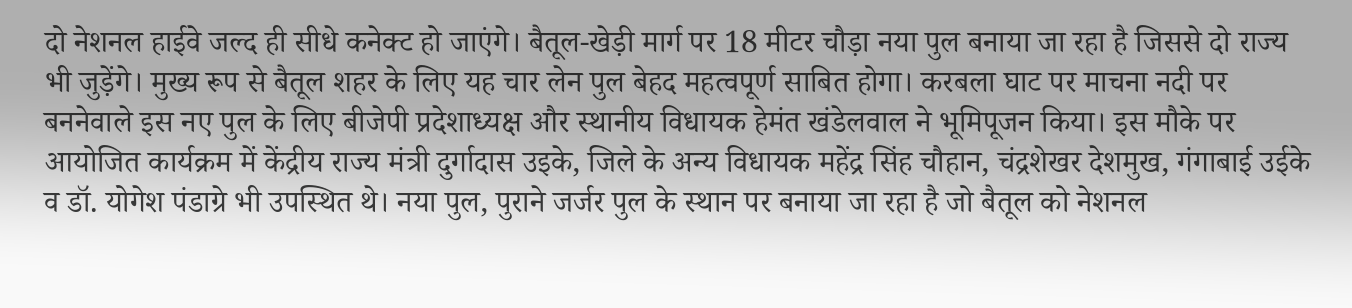दो नेशनल हाईवे जल्द ही सीधे कनेक्ट हो जाएंगे। बैतूल-खेड़ी मार्ग पर 18 मीटर चौड़ा नया पुल बनाया जा रहा है जिससे दो राज्य भी जुड़ेंगे। मुख्य रूप से बैतूल शहर के लिए यह चार लेन पुल बेहद महत्वपूर्ण साबित होगा। करबला घाट पर माचना नदी पर बननेवाले इस नए पुल के लिए बीजेपी प्रदेशाध्यक्ष और स्थानीय विधायक हेमंत खंडेलवाल ने भूमिपूजन किया। इस मौके पर आयोजित कार्यक्रम में केंद्रीय राज्य मंत्री दुर्गादास उइके, जिले के अन्य विधायक महेंद्र सिंह चौहान, चंद्रशेखर देशमुख, गंगाबाई उईके व डॉ. योगेश पंडाग्रे भी उपस्थित थे। नया पुल, पुराने जर्जर पुल के स्थान पर बनाया जा रहा है जो बैतूल को नेशनल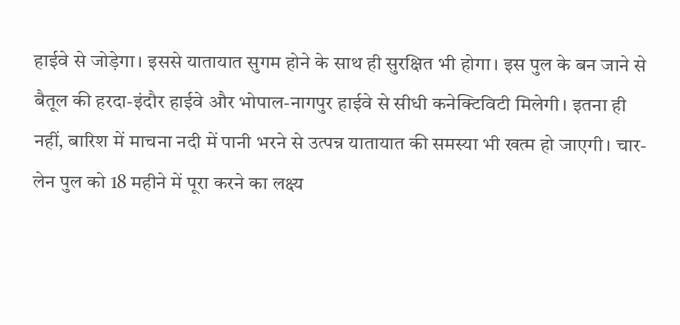हाईवे से जोड़ेगा। इससे यातायात सुगम होने के साथ ही सुरक्षित भी होगा। इस पुल के बन जाने से बैतूल की हरदा-इंदौर हाईवे और भोपाल-नागपुर हाईवे से सीधी कनेक्टिविटी मिलेगी। इतना ही नहीं, बारिश में माचना नदी में पानी भरने से उत्पन्न यातायात की समस्या भी खत्म हो जाएगी। चार-लेन पुल को 18 महीने में पूरा करने का लक्ष्य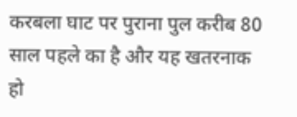करबला घाट पर पुराना पुल करीब 80 साल पहले का है और यह खतरनाक हो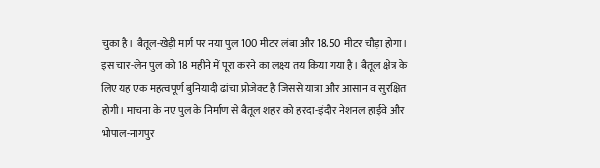चुका है। बैतूल-खेड़ी मार्ग पर नया पुल 100 मीटर लंबा और 18.50 मीटर चौड़ा होगा। इस चार-लेन पुल को 18 महीने में पूरा करने का लक्ष्य तय किया गया है। बैतूल क्षेत्र के लिए यह एक महत्वपूर्ण बुनियादी ढांचा प्रोजेक्ट है जिससे यात्रा और आसान व सुरक्षित होगी। माचना के नए पुल के निर्माण से बैतूल शहर को हरदा-इंदौर नेशनल हाईवे और भोपाल-नागपुर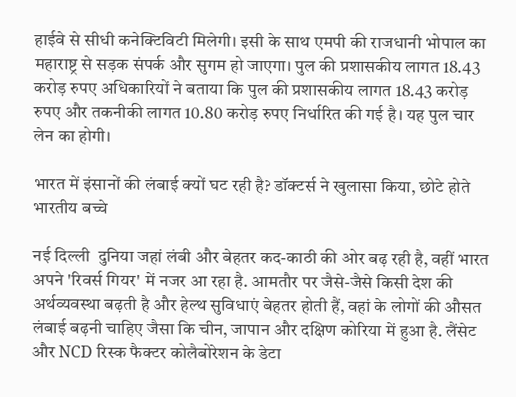हाईवे से सीधी कनेक्टिविटी मिलेगी। इसी के साथ एमपी की राजधानी भोपाल का महाराष्ट्र से सड़क संपर्क और सुगम हो जाएगा। पुल की प्रशासकीय लागत 18.43 करोड़ रुपए अधिकारियों ने बताया कि पुल की प्रशासकीय लागत 18.43 करोड़ रुपए और तकनीकी लागत 10.80 करोड़ रुपए निर्धारित की गई है। यह पुल चार लेन का होगी।

भारत में इंसानों की लंबाई क्यों घट रही है? डॉक्टर्स ने खुलासा किया, छोटे होते भारतीय बच्चे

नई दिल्ली  दुनिया जहां लंबी और बेहतर कद-काठी की ओर बढ़ रही है, वहीं भारत अपने 'रिवर्स गियर' में नजर आ रहा है. आमतौर पर जैसे-जैसे किसी देश की अर्थव्यवस्था बढ़ती है और हेल्थ सुविधाएं बेहतर होती हैं, वहां के लोगों की औसत लंबाई बढ़नी चाहिए जैसा कि चीन, जापान और दक्षिण कोरिया में हुआ है. लैंसेट और NCD रिस्क फैक्टर कोलैबोरेशन के डेटा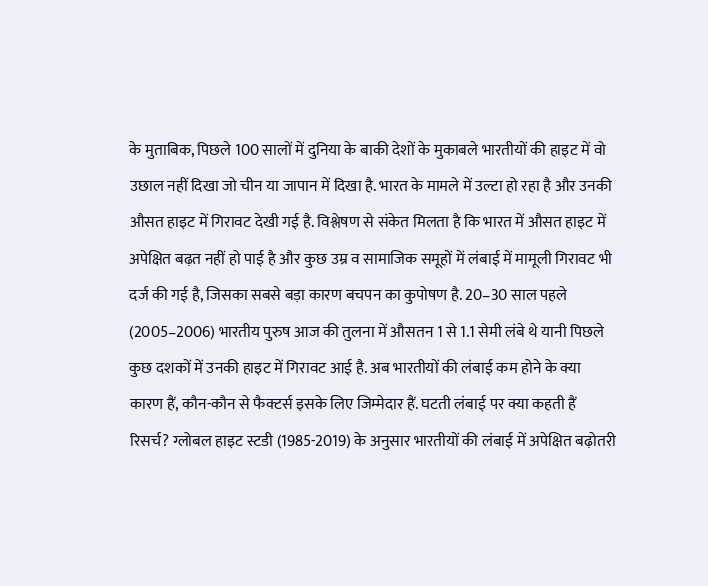के मुताबिक, पिछले 100 सालों में दुनिया के बाकी देशों के मुकाबले भारतीयों की हाइट में वो उछाल नहीं दिखा जो चीन या जापान में दिखा है. भारत के मामले में उल्टा हो रहा है और उनकी औसत हाइट में गिरावट देखी गई है. विश्लेषण से संकेत मिलता है कि भारत में औसत हाइट में अपेक्षित बढ़त नहीं हो पाई है और कुछ उम्र व सामाजिक समूहों में लंबाई में मामूली गिरावट भी दर्ज की गई है, जिसका सबसे बड़ा कारण बचपन का कुपोषण है. 20–30 साल पहले (2005–2006) भारतीय पुरुष आज की तुलना में औसतन 1 से 1.1 सेमी लंबे थे यानी पिछले कुछ दशकों में उनकी हाइट में गिरावट आई है. अब भारतीयों की लंबाई कम होने के क्या कारण हैं, कौन-कौन से फैक्टर्स इसके लिए जिम्मेदार हैं. घटती लंबाई पर क्या कहती हैं रिसर्च? ग्लोबल हाइट स्टडी (1985-2019) के अनुसार भारतीयों की लंबाई में अपेक्षित बढ़ोतरी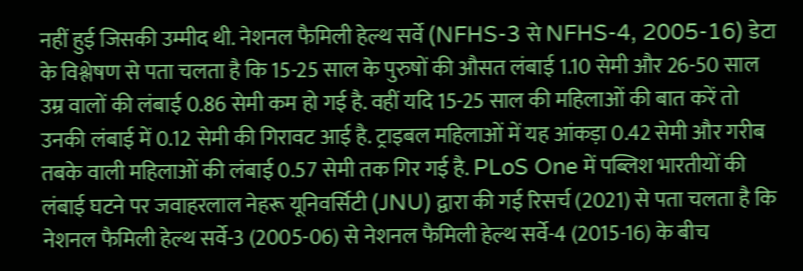नहीं हुई जिसकी उम्मीद थी. नेशनल फैमिली हेल्थ सर्वे (NFHS-3 से NFHS-4, 2005-16) डेटा के विश्लेषण से पता चलता है कि 15-25 साल के पुरुषों की औसत लंबाई 1.10 सेमी और 26-50 साल उम्र वालों की लंबाई 0.86 सेमी कम हो गई है. वहीं यदि 15-25 साल की महिलाओं की बात करें तो उनकी लंबाई में 0.12 सेमी की गिरावट आई है. ट्राइबल महिलाओं में यह आंकड़ा 0.42 सेमी और गरीब तबके वाली महिलाओं की लंबाई 0.57 सेमी तक गिर गई है. PLoS One में पब्लिश भारतीयों की लंबाई घटने पर जवाहरलाल नेहरू यूनिवर्सिटी (JNU) द्वारा की गई रिसर्च (2021) से पता चलता है कि नेशनल फैमिली हेल्थ सर्वे-3 (2005-06) से नेशनल फैमिली हेल्थ सर्वे-4 (2015-16) के बीच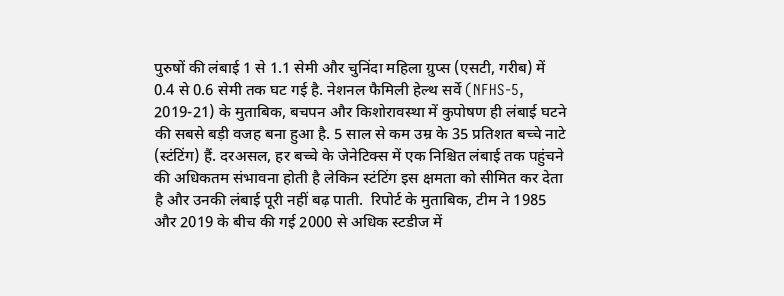पुरुषों की लंबाई 1 से 1.1 सेमी और चुनिंदा महिला ग्रुप्स (एसटी, गरीब) में 0.4 से 0.6 सेमी तक घट गई है. नेशनल फैमिली हेल्थ सर्वे (NFHS-5, 2019-21) के मुताबिक, बचपन और किशोरावस्था में कुपोषण ही लंबाई घटने की सबसे बड़ी वजह बना हुआ है. 5 साल से कम उम्र के 35 प्रतिशत बच्चे नाटे (स्टंटिंग) हैं. दरअसल, हर बच्चे के जेनेटिक्स में एक निश्चित लंबाई तक पहुंचने  की अधिकतम संभावना होती है लेकिन स्टंटिंग इस क्षमता को सीमित कर देता है और उनकी लंबाई पूरी नहीं बढ़ पाती.  रिपोर्ट के मुताबिक, टीम ने 1985 और 2019 के बीच की गई 2000 से अधिक स्टडीज में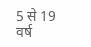5 से 19 वर्ष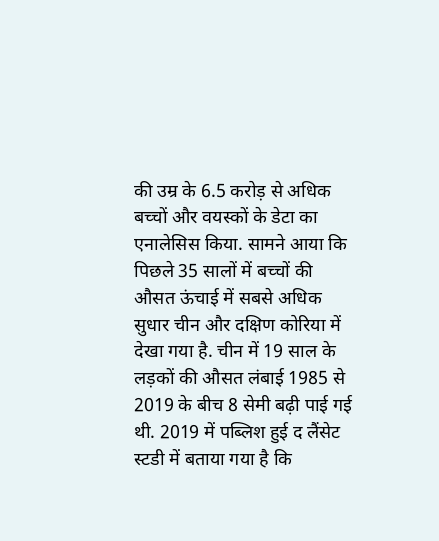की उम्र के 6.5 करोड़ से अधिक बच्चों और वयस्कों के डेटा का एनालेसिस किया. सामने आया कि पिछले 35 सालों में बच्चों की औसत ऊंचाई में सबसे अधिक सुधार चीन और दक्षिण कोरिया में देखा गया है. चीन में 19 साल के लड़कों की औसत लंबाई 1985 से 2019 के बीच 8 सेमी बढ़ी पाई गई थी. 2019 में पब्लिश हुई द लैंसेट स्टडी में बताया गया है कि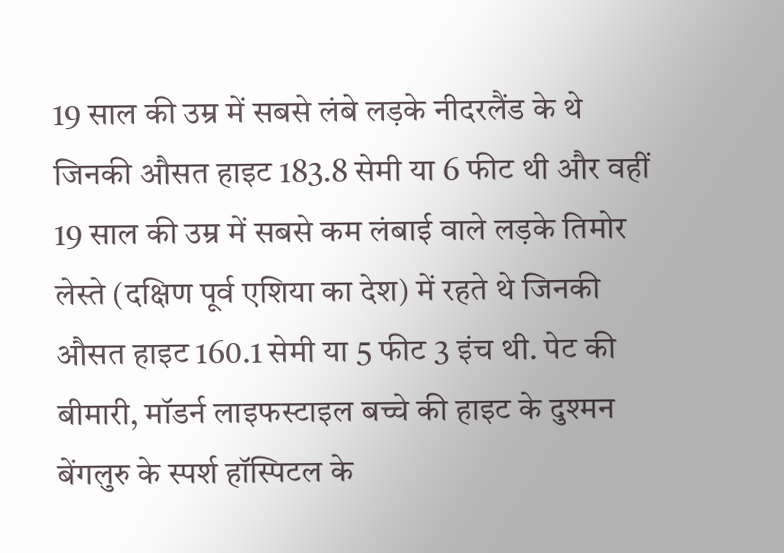19 साल की उम्र में सबसे लंबे लड़के नीदरलैंड के थे जिनकी औसत हाइट 183.8 सेमी या 6 फीट थी और वहीं 19 साल की उम्र में सबसे कम लंबाई वाले लड़के तिमोर लेस्ते (दक्षिण पूर्व एशिया का देश) में रहते थे जिनकी औसत हाइट 160.1 सेमी या 5 फीट 3 इंच थी. पेट की बीमारी, मॉडर्न लाइफस्टाइल बच्चे की हाइट के दुश्मन बेंगलुरु के स्पर्श हॉस्पिटल के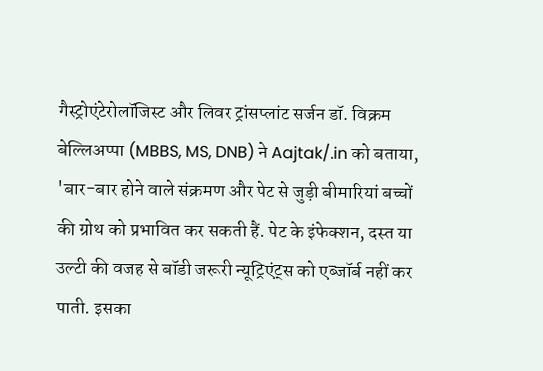गैस्ट्रोएंटेरोलॉजिस्ट और लिवर ट्रांसप्लांट सर्जन डॉ. विक्रम बेल्लिअप्पा (MBBS, MS, DNB) ने Aajtak/.in को बताया, 'बार-बार होने वाले संक्रमण और पेट से जुड़ी बीमारियां बच्चों की ग्रोथ को प्रभावित कर सकती हैं. पेट के इंफेक्शन, दस्त या उल्टी की वजह से बॉडी जरूरी न्यूट्रिएंट्स को एब्जॉर्ब नहीं कर पाती. इसका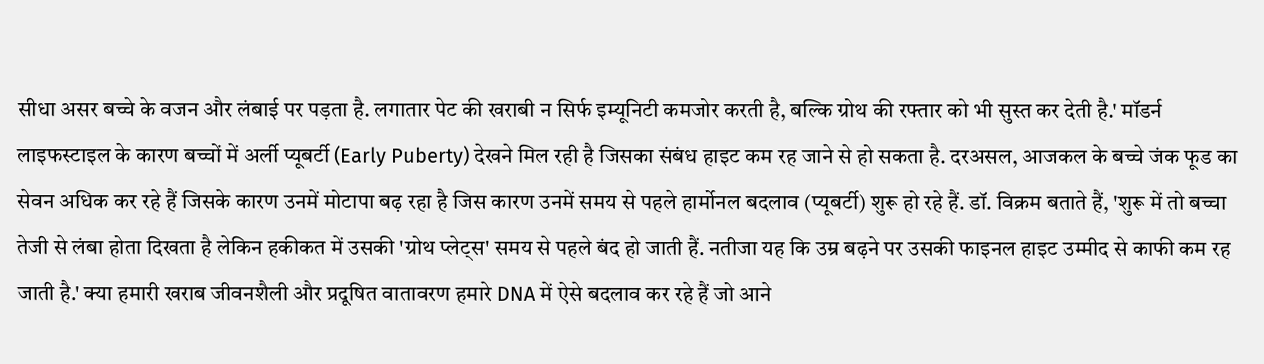सीधा असर बच्चे के वजन और लंबाई पर पड़ता है. लगातार पेट की खराबी न सिर्फ इम्यूनिटी कमजोर करती है, बल्कि ग्रोथ की रफ्तार को भी सुस्त कर देती है.' मॉडर्न लाइफस्टाइल के कारण बच्चों में अर्ली प्यूबर्टी (Early Puberty) देखने मिल रही है जिसका संबंध हाइट कम रह जाने से हो सकता है. दरअसल, आजकल के बच्चे जंक फूड का सेवन अधिक कर रहे हैं जिसके कारण उनमें मोटापा बढ़ रहा है जिस कारण उनमें समय से पहले हार्मोनल बदलाव (प्यूबर्टी) शुरू हो रहे हैं. डॉ. विक्रम बताते हैं, 'शुरू में तो बच्चा तेजी से लंबा होता दिखता है लेकिन हकीकत में उसकी 'ग्रोथ प्लेट्स' समय से पहले बंद हो जाती हैं. नतीजा यह कि उम्र बढ़ने पर उसकी फाइनल हाइट उम्मीद से काफी कम रह जाती है.' क्या हमारी खराब जीवनशैली और प्रदूषित वातावरण हमारे DNA में ऐसे बदलाव कर रहे हैं जो आने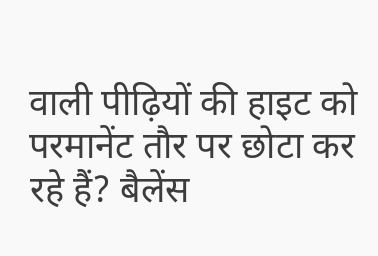वाली पीढ़ियों की हाइट को परमानेंट तौर पर छोटा कर रहे हैं? बैलेंस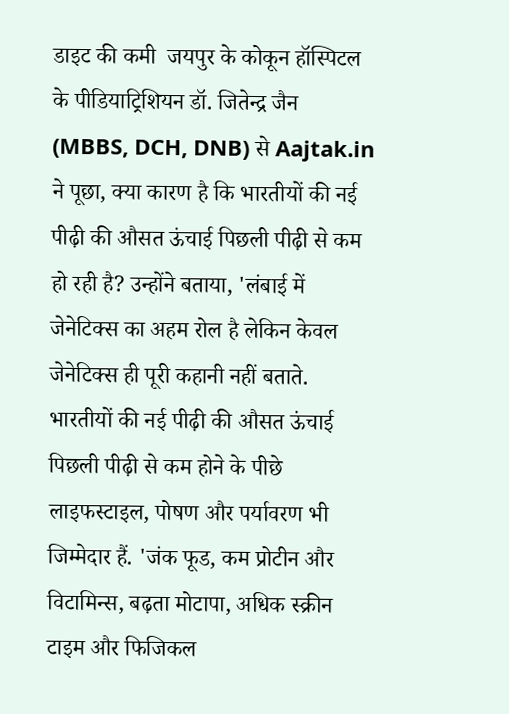डाइट की कमी  जयपुर के कोकून हॉस्पिटल के पीडियाट्रिशियन डॉ. जितेन्द्र जैन (MBBS, DCH, DNB) से Aajtak.in ने पूछा, क्या कारण है कि भारतीयों की नई पीढ़ी की औसत ऊंचाई पिछली पीढ़ी से कम हो रही है? उन्होंने बताया, 'लंबाई में जेनेटिक्स का अहम रोल है लेकिन केवल जेनेटिक्स ही पूरी कहानी नहीं बताते. भारतीयों की नई पीढ़ी की औसत ऊंचाई पिछली पीढ़ी से कम होने के पीछे लाइफस्टाइल, पोषण और पर्यावरण भी जिम्मेदार हैं. 'जंक फूड, कम प्रोटीन और विटामिन्स, बढ़ता मोटापा, अधिक स्क्रीन टाइम और फिजिकल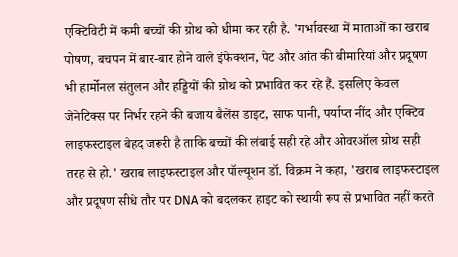एक्टिविटी में कमी बच्चों की ग्रोथ को धीमा कर रही है. 'गर्भावस्था में माताओं का खराब पोषण, बचपन में बार-बार होने वाले इंफेक्शन, पेट और आंत की बीमारियां और प्रदूषण भी हार्मोनल संतुलन और हड्डियों की ग्रोथ को प्रभावित कर रहे हैं. इसलिए केवल जेनेटिक्स पर निर्भर रहने की बजाय बैलेंस डाइट, साफ पानी, पर्याप्त नींद और एक्टिव लाइफस्टाइल बेहद जरूरी है ताकि बच्चों की लंबाई सही रहे और ओवरऑल ग्रोथ सही तरह से हो.' खराब लाइफस्टाइल और पॉल्यूशन डॉ. विक्रम ने कहा, 'खराब लाइफस्टाइल और प्रदूषण सीधे तौर पर DNA को बदलकर हाइट को स्थायी रूप से प्रभावित नहीं करते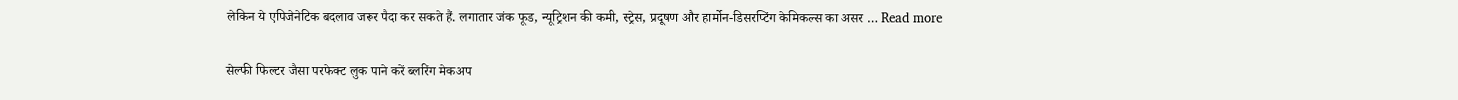लेकिन ये एपिजेनेटिक बदलाव जरूर पैदा कर सकते हैं. लगातार जंक फूड, न्यूट्रिशन की कमी, स्ट्रेस, प्रदूषण और हार्मोन-डिसरप्टिंग केमिकल्स का असर … Read more

सेल्फी फिल्टर जैसा परफेक्ट लुक पाने करें ब्लरिंग मेकअप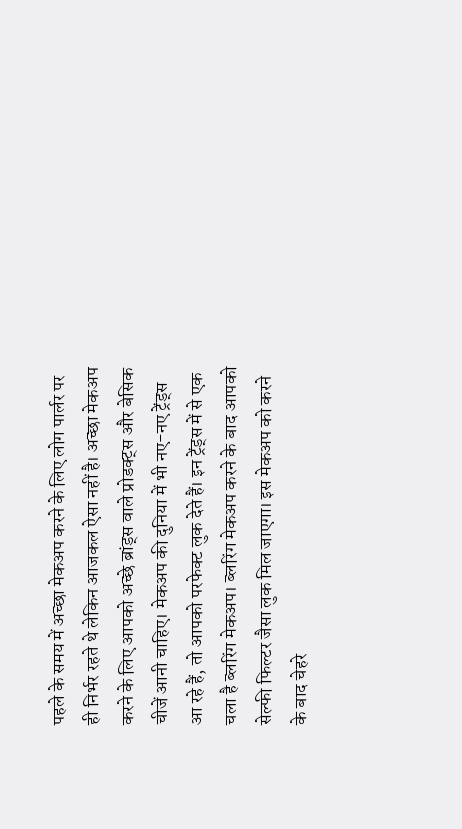पहले के समय में अच्छा मेकअप करने के लिए लोग पार्लर पर ही निर्भर रहते थे लेकिन आजकल ऐसा नहीं है। अच्छा मेकअप करने के लिए आपको अच्छे ब्रांड्स वाले प्रोडक्ट्स और बेसिक चीजें आनी चाहिए। मेकअप की दुनिया में भी नए-नए ट्रेंड्स आ रहे हैं, तो आपको परफेक्ट लुक देते हैं। इन ट्रेंड्स में से एक चला है ब्लरिंग मेकअप। ब्लरिंग मेकअप करने के बाद आपको सेल्फी फिल्टर जैसा लुक मिल जाएगा। इस मेकअप को करने के बाद चेहरे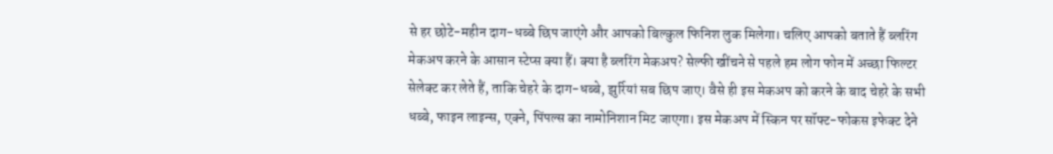से हर छोटे-महीन दाग-धब्बे छिप जाएंगे और आपको बिल्कुल फिनिश लुक मिलेगा। चलिए आपको बताते हैं ब्लरिंग मेकअप करने के आसान स्टेप्स क्या हैं। क्या है ब्लरिंग मेकअप? सेल्फी खींचने से पहले हम लोग फोन में अच्छा फिल्टर सेलेक्ट कर लेते हैं, ताकि चेहरे के दाग-धब्बे, झुर्रियां सब छिप जाए। वैसे ही इस मेकअप को करने के बाद चेहरे के सभी धब्बे, फाइन लाइन्स, एक्ने, पिंपल्स का नामोनिशान मिट जाएगा। इस मेकअप में स्किन पर सॉफ्ट-फोकस इफेक्ट देने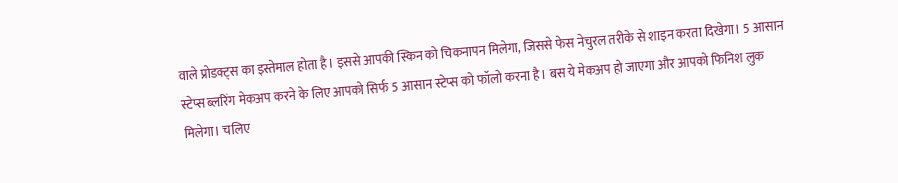वाले प्रोडक्ट्स का इस्तेमाल होता है। इससे आपकी स्किन को चिकनापन मिलेगा, जिससे फेस नेचुरल तरीके से शाइन करता दिखेगा। 5 आसान स्टेप्स ब्लरिंग मेकअप करने के लिए आपको सिर्फ 5 आसान स्टेप्स को फॉलो करना है। बस ये मेकअप हो जाएगा और आपको फिनिश लुक मिलेगा। चलिए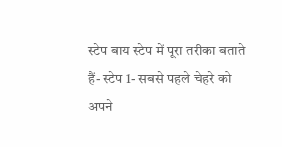स्टेप बाय स्टेप में पूरा तरीका बताते हैं- स्टेप 1- सबसे पहले चेहरे को अपने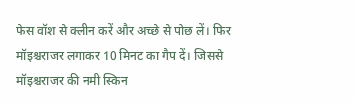फेस वॉश से क्लीन करें और अच्छे से पोछ लें। फिर मॉइश्चराजर लगाकर 10 मिनट का गैप दें। जिससे मॉइश्चराजर की नमी स्किन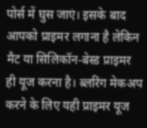पोर्स में घुस जाएं। इसके बाद आपको प्राइमर लगाना है लेकिन मैट या सिलिकॉन-बेस्ड प्राइमर ही यूज करना है। ब्लरिंग मेकअप करने के लिए यही प्राइमर यूज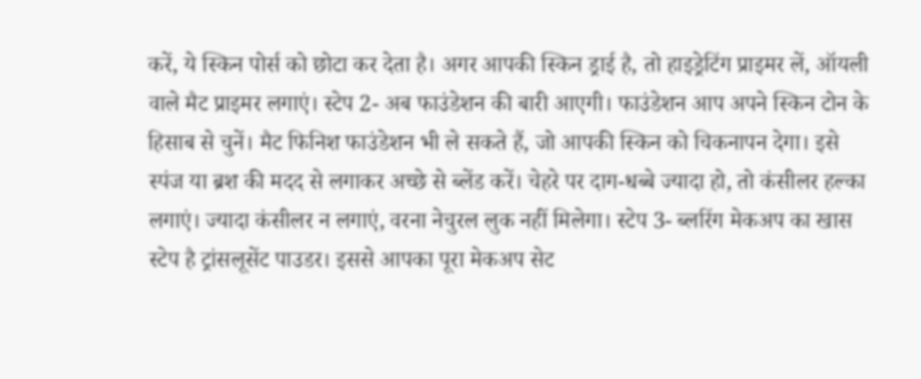करें, ये स्किन पोर्स को छोटा कर देता है। अगर आपकी स्किन ड्राई है, तो हाइड्रेटिंग प्राइमर लें, ऑयली वाले मैट प्राइमर लगाएं। स्टेप 2- अब फाउंडेशन की बारी आएगी। फाउंडेशन आप अपने स्किन टोन के हिसाब से चुनें। मैट फिनिश फाउंडेशन भी ले सकते हैं, जो आपकी स्किन को चिकनापन देगा। इसे स्पंज या ब्रश की मदद से लगाकर अच्छे से ब्लेंड करें। चेहरे पर दाग-धब्बे ज्यादा हो, तो कंसीलर हल्का लगाएं। ज्यादा कंसीलर न लगाएं, वरना नेचुरल लुक नहीं मिलेगा। स्टेप 3- ब्लरिंग मेकअप का खास स्टेप है ट्रांसलूसेंट पाउडर। इससे आपका पूरा मेकअप सेट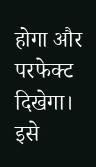होगा और परफेक्ट दिखेगा। इसे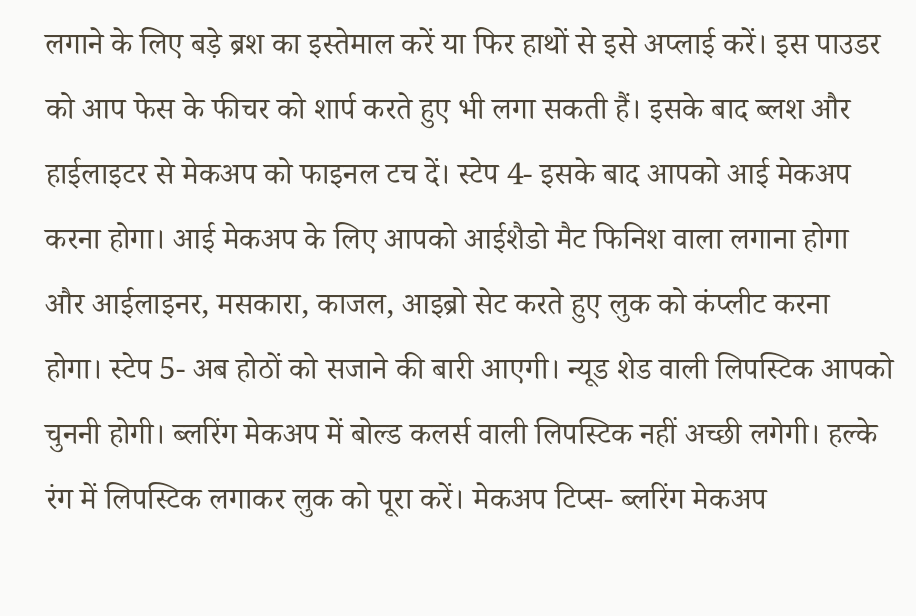लगाने के लिए बड़े ब्रश का इस्तेमाल करें या फिर हाथों से इसे अप्लाई करें। इस पाउडर को आप फेस के फीचर को शार्प करते हुए भी लगा सकती हैं। इसके बाद ब्लश और हाईलाइटर से मेकअप को फाइनल टच दें। स्टेप 4- इसके बाद आपको आई मेकअप करना होगा। आई मेकअप के लिए आपको आईशैडो मैट फिनिश वाला लगाना होगा और आईलाइनर, मसकारा, काजल, आइब्रो सेट करते हुए लुक को कंप्लीट करना होगा। स्टेप 5- अब होठों को सजाने की बारी आएगी। न्यूड शेड वाली लिपस्टिक आपको चुननी होगी। ब्लरिंग मेकअप में बोल्ड कलर्स वाली लिपस्टिक नहीं अच्छी लगेगी। हल्के रंग में लिपस्टिक लगाकर लुक को पूरा करें। मेकअप टिप्स- ब्लरिंग मेकअप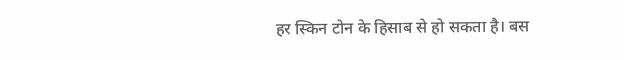हर स्किन टोन के हिसाब से हो सकता है। बस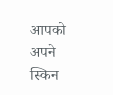आपको अपने स्किन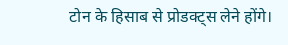टोन के हिसाब से प्रोडक्ट्स लेने होंगे।